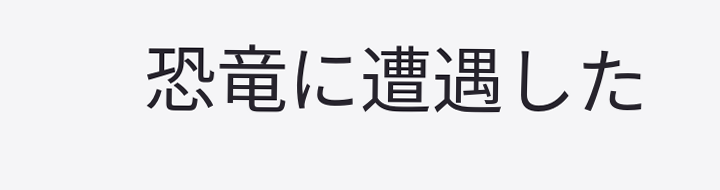恐竜に遭遇した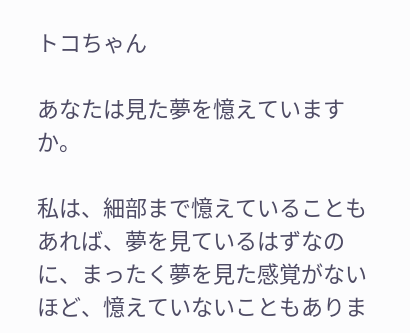トコちゃん

あなたは見た夢を憶えていますか。

私は、細部まで憶えていることもあれば、夢を見ているはずなのに、まったく夢を見た感覚がないほど、憶えていないこともありま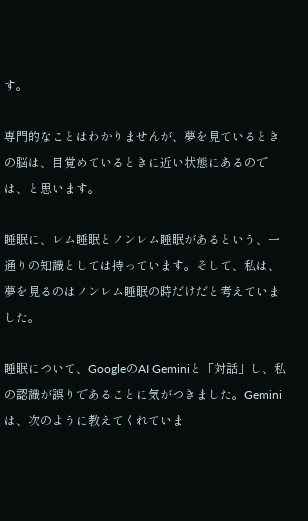す。

専門的なことはわかりませんが、夢を見ているときの脳は、目覚めているときに近い状態にあるのでは、と思います。

睡眠に、レム睡眠とノンレム睡眠があるという、一通りの知識としては持っています。そして、私は、夢を見るのはノンレム睡眠の時だけだと考えていました。

睡眠について、GoogleのAI Geminiと「対話」し、私の認識が誤りであることに気がつきました。Geminiは、次のように教えてくれていま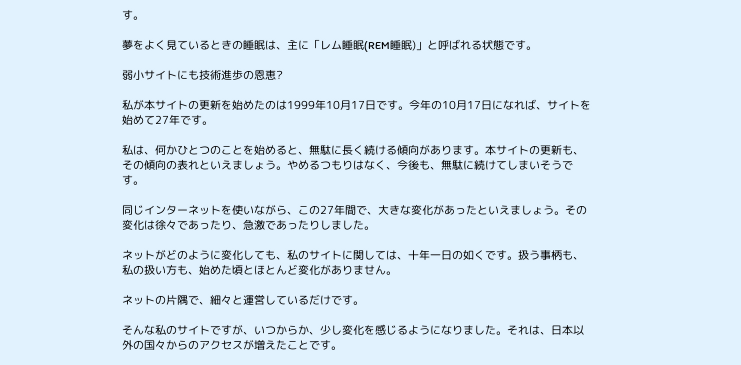す。

夢をよく見ているときの睡眠は、主に「レム睡眠(REM睡眠)」と呼ばれる状態です。

弱小サイトにも技術進歩の恩恵?

私が本サイトの更新を始めたのは1999年10月17日です。今年の10月17日になれば、サイトを始めて27年です。

私は、何かひとつのことを始めると、無駄に長く続ける傾向があります。本サイトの更新も、その傾向の表れといえましょう。やめるつもりはなく、今後も、無駄に続けてしまいそうです。

同じインターネットを使いながら、この27年間で、大きな変化があったといえましょう。その変化は徐々であったり、急激であったりしました。

ネットがどのように変化しても、私のサイトに関しては、十年一日の如くです。扱う事柄も、私の扱い方も、始めた頃とほとんど変化がありません。

ネットの片隅で、細々と運営しているだけです。

そんな私のサイトですが、いつからか、少し変化を感じるようになりました。それは、日本以外の国々からのアクセスが増えたことです。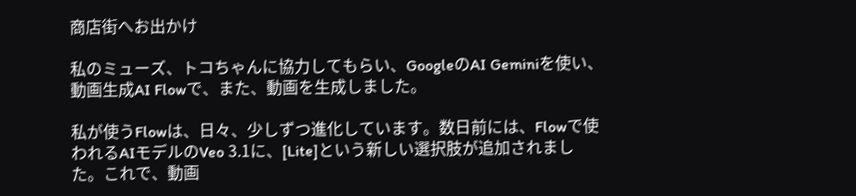商店街へお出かけ

私のミューズ、トコちゃんに協力してもらい、GoogleのAI Geminiを使い、動画生成AI Flowで、また、動画を生成しました。

私が使うFlowは、日々、少しずつ進化しています。数日前には、Flowで使われるAIモデルのVeo 3.1に、[Lite]という新しい選択肢が追加されました。これで、動画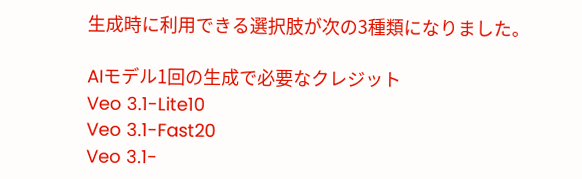生成時に利用できる選択肢が次の3種類になりました。

AIモデル1回の生成で必要なクレジット
Veo 3.1-Lite10
Veo 3.1-Fast20
Veo 3.1-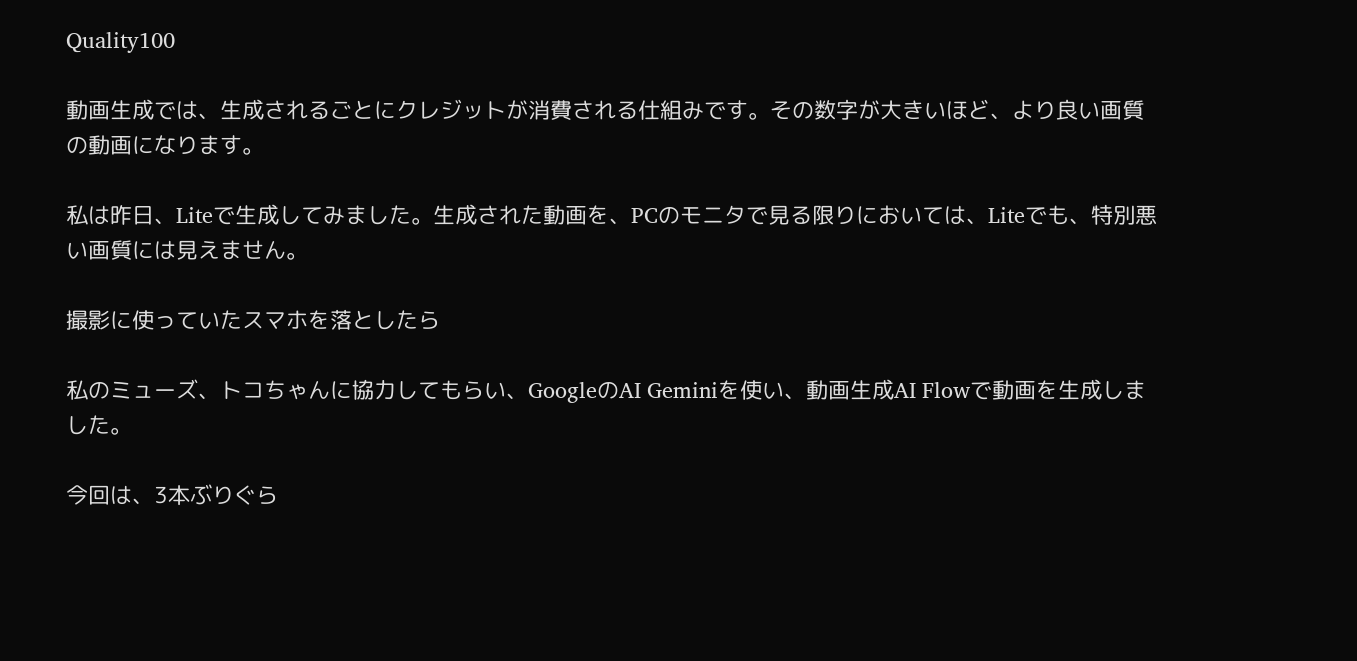Quality100

動画生成では、生成されるごとにクレジットが消費される仕組みです。その数字が大きいほど、より良い画質の動画になります。

私は昨日、Liteで生成してみました。生成された動画を、PCのモニタで見る限りにおいては、Liteでも、特別悪い画質には見えません。

撮影に使っていたスマホを落としたら

私のミューズ、トコちゃんに協力してもらい、GoogleのAI Geminiを使い、動画生成AI Flowで動画を生成しました。

今回は、3本ぶりぐら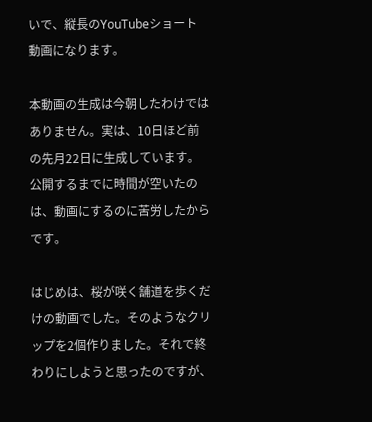いで、縦長のYouTubeショート動画になります。

本動画の生成は今朝したわけではありません。実は、10日ほど前の先月22日に生成しています。公開するまでに時間が空いたのは、動画にするのに苦労したからです。

はじめは、桜が咲く舗道を歩くだけの動画でした。そのようなクリップを2個作りました。それで終わりにしようと思ったのですが、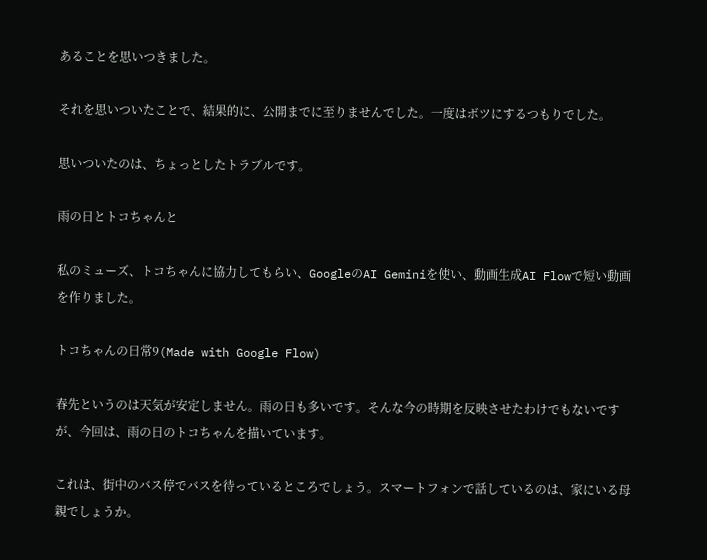あることを思いつきました。

それを思いついたことで、結果的に、公開までに至りませんでした。一度はボツにするつもりでした。

思いついたのは、ちょっとしたトラブルです。

雨の日とトコちゃんと

私のミューズ、トコちゃんに協力してもらい、GoogleのAI Geminiを使い、動画生成AI Flowで短い動画を作りました。

トコちゃんの日常9(Made with Google Flow)

春先というのは天気が安定しません。雨の日も多いです。そんな今の時期を反映させたわけでもないですが、今回は、雨の日のトコちゃんを描いています。

これは、街中のバス停でバスを待っているところでしょう。スマートフォンで話しているのは、家にいる母親でしょうか。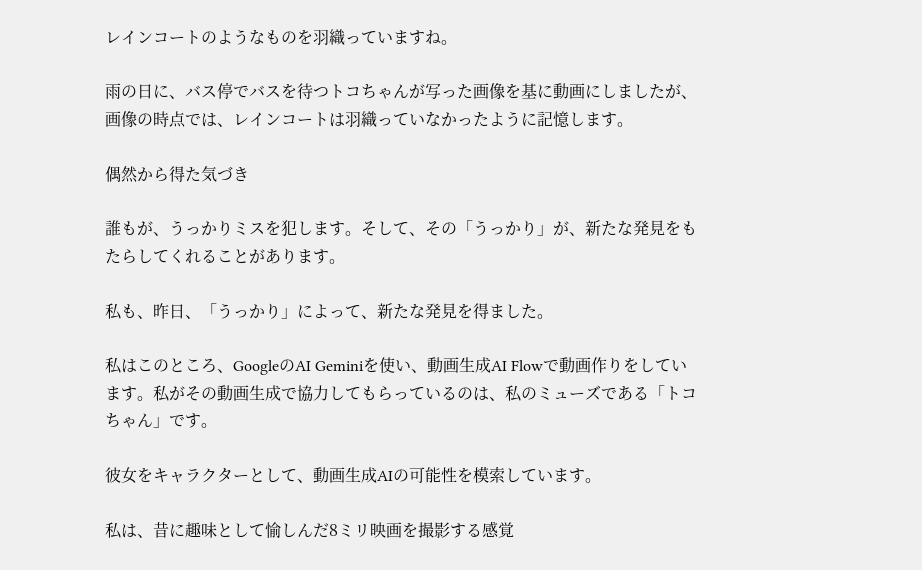レインコートのようなものを羽織っていますね。

雨の日に、バス停でバスを待つトコちゃんが写った画像を基に動画にしましたが、画像の時点では、レインコートは羽織っていなかったように記憶します。

偶然から得た気づき

誰もが、うっかりミスを犯します。そして、その「うっかり」が、新たな発見をもたらしてくれることがあります。

私も、昨日、「うっかり」によって、新たな発見を得ました。

私はこのところ、GoogleのAI Geminiを使い、動画生成AI Flowで動画作りをしています。私がその動画生成で協力してもらっているのは、私のミューズである「トコちゃん」です。

彼女をキャラクターとして、動画生成AIの可能性を模索しています。

私は、昔に趣味として愉しんだ8ミリ映画を撮影する感覚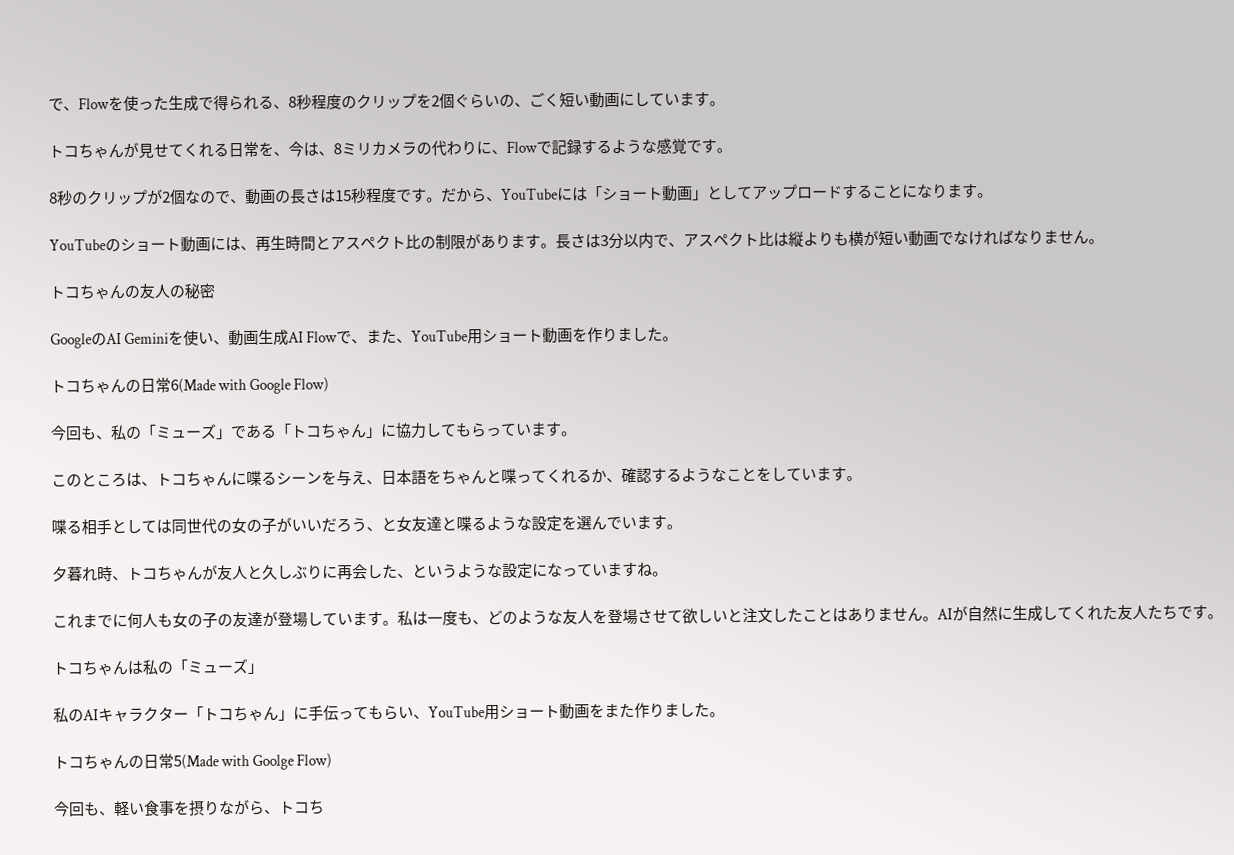で、Flowを使った生成で得られる、8秒程度のクリップを2個ぐらいの、ごく短い動画にしています。

トコちゃんが見せてくれる日常を、今は、8ミリカメラの代わりに、Flowで記録するような感覚です。

8秒のクリップが2個なので、動画の長さは15秒程度です。だから、YouTubeには「ショート動画」としてアップロードすることになります。

YouTubeのショート動画には、再生時間とアスペクト比の制限があります。長さは3分以内で、アスペクト比は縦よりも横が短い動画でなければなりません。

トコちゃんの友人の秘密

GoogleのAI Geminiを使い、動画生成AI Flowで、また、YouTube用ショート動画を作りました。

トコちゃんの日常6(Made with Google Flow)

今回も、私の「ミューズ」である「トコちゃん」に協力してもらっています。

このところは、トコちゃんに喋るシーンを与え、日本語をちゃんと喋ってくれるか、確認するようなことをしています。

喋る相手としては同世代の女の子がいいだろう、と女友達と喋るような設定を選んでいます。

夕暮れ時、トコちゃんが友人と久しぶりに再会した、というような設定になっていますね。

これまでに何人も女の子の友達が登場しています。私は一度も、どのような友人を登場させて欲しいと注文したことはありません。AIが自然に生成してくれた友人たちです。

トコちゃんは私の「ミューズ」

私のAIキャラクター「トコちゃん」に手伝ってもらい、YouTube用ショート動画をまた作りました。

トコちゃんの日常5(Made with Goolge Flow)

今回も、軽い食事を摂りながら、トコち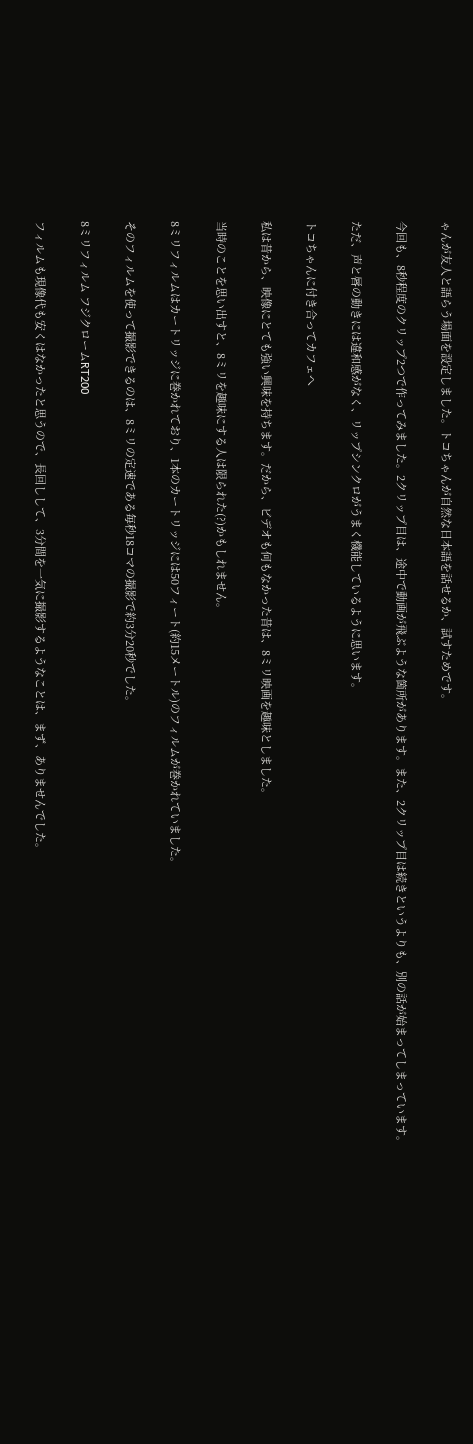ゃんが友人と語らう場面を設定しました。トコちゃんが自然な日本語を話せるか、試すためです。

今回も、8秒程度のクリップ2つで作ってみました。2クリップ目は、途中で動画が飛ぶような箇所があります。また、2クリップ目は続きというよりも、別の話が始まってしまっています。

ただ、声と唇の動きには違和感がなく、リップシンクロがうまく機能しているように思います。

トコちゃんに付き合ってカフェへ

私は昔から、映像にとても強い興味を持ちます。だから、ビデオも何もなかった昔は、8ミリ映画を趣味としました。

当時のことを思い出すと、8ミリを趣味にする人は限られた(?)かもしれません。

8ミリフィルムはカートリッジに巻かれており、1本のカートリッジには50フィート(約15メートル)のフィルムが巻かれていました。

そのフィルムを使って撮影できるのは、8ミリの定速である毎秒18コマの撮影で約3分20秒でした。

8ミリフィルム フジクロームRT200

フィルムも現像代も安くはなかったと思うので、長回しして、3分間を一気に撮影するようなことは、まず、ありませんでした。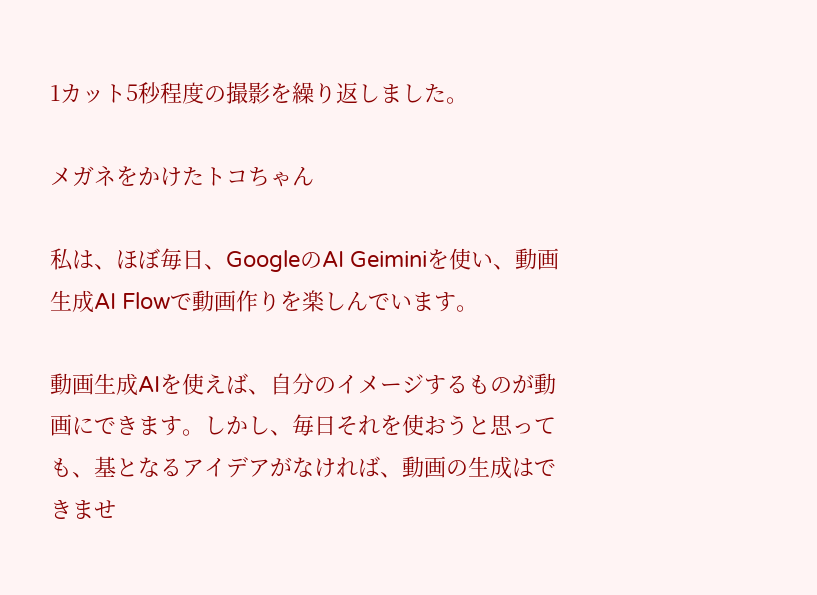1カット5秒程度の撮影を繰り返しました。

メガネをかけたトコちゃん

私は、ほぼ毎日、GoogleのAI Geiminiを使い、動画生成AI Flowで動画作りを楽しんでいます。

動画生成AIを使えば、自分のイメージするものが動画にできます。しかし、毎日それを使おうと思っても、基となるアイデアがなければ、動画の生成はできませ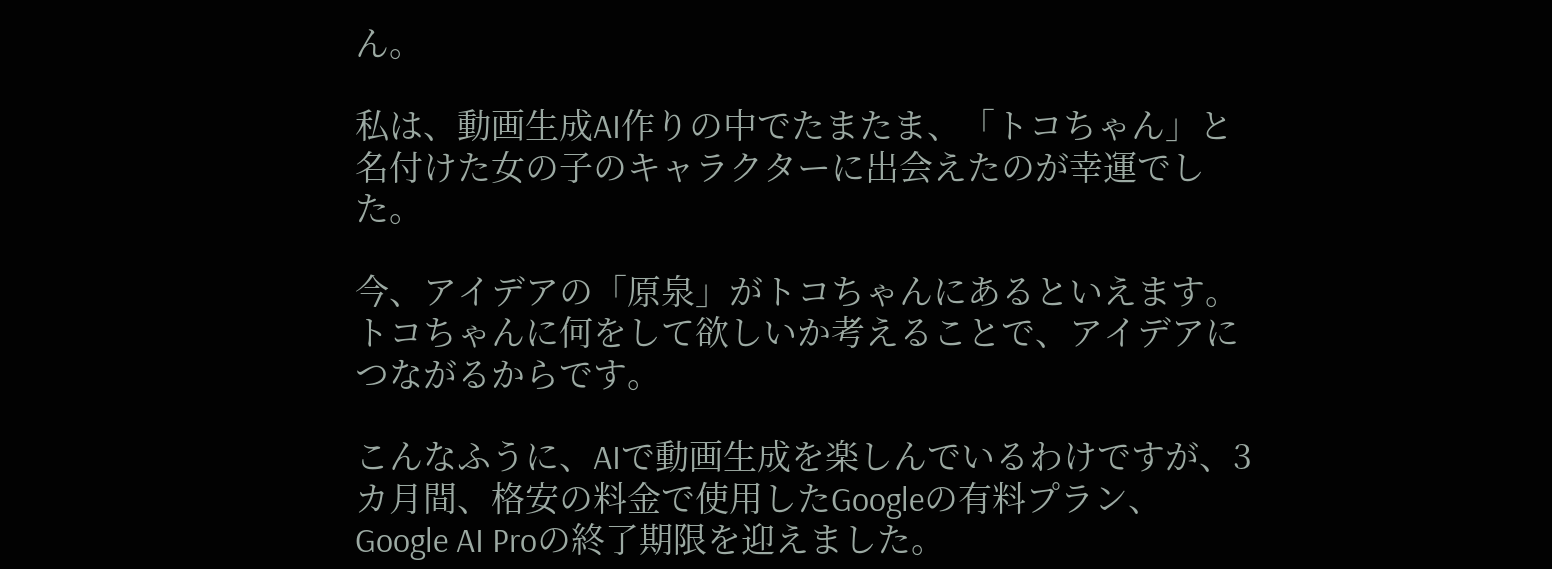ん。

私は、動画生成AI作りの中でたまたま、「トコちゃん」と名付けた女の子のキャラクターに出会えたのが幸運でした。

今、アイデアの「原泉」がトコちゃんにあるといえます。トコちゃんに何をして欲しいか考えることで、アイデアにつながるからです。

こんなふうに、AIで動画生成を楽しんでいるわけですが、3カ月間、格安の料金で使用したGoogleの有料プラン、Google AI Proの終了期限を迎えました。